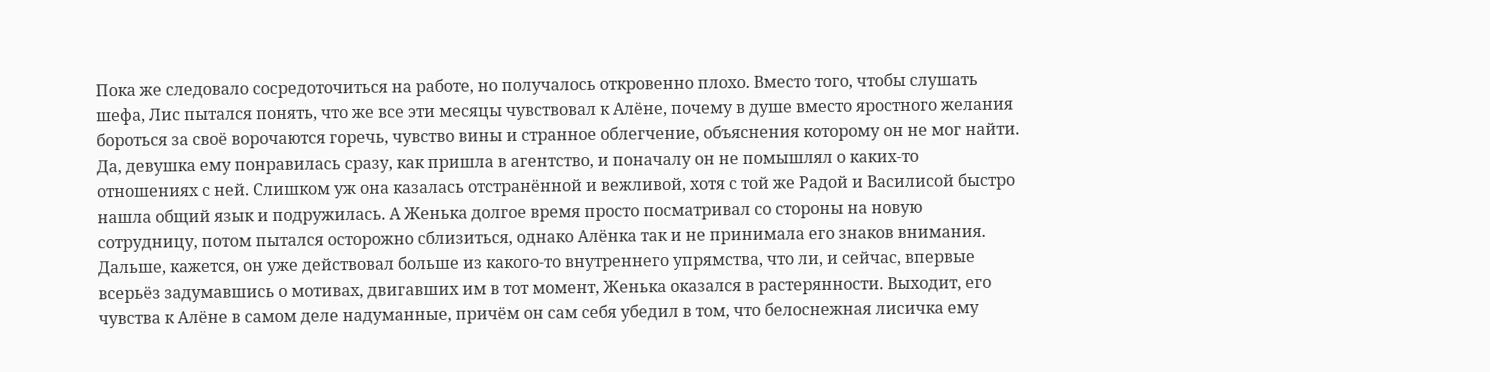Пока же следовало сосредоточиться на работе, но получалось откровенно плохо. Вместо того, чтобы слушать шефа, Лис пытался понять, что же все эти месяцы чувствовал к Алёне, почему в душе вместо яростного желания бороться за своё ворочаются горечь, чувство вины и странное облегчение, объяснения которому он не мог найти. Да, девушка ему понравилась сразу, как пришла в агентство, и поначалу он не помышлял о каких-то отношениях с ней. Слишком уж она казалась отстранённой и вежливой, хотя с той же Радой и Василисой быстро нашла общий язык и подружилась. А Женька долгое время просто посматривал со стороны на новую сотрудницу, потом пытался осторожно сблизиться, однако Алёнка так и не принимала его знаков внимания. Дальше, кажется, он уже действовал больше из какого-то внутреннего упрямства, что ли, и сейчас, впервые всерьёз задумавшись о мотивах, двигавших им в тот момент, Женька оказался в растерянности. Выходит, его чувства к Алёне в самом деле надуманные, причём он сам себя убедил в том, что белоснежная лисичка ему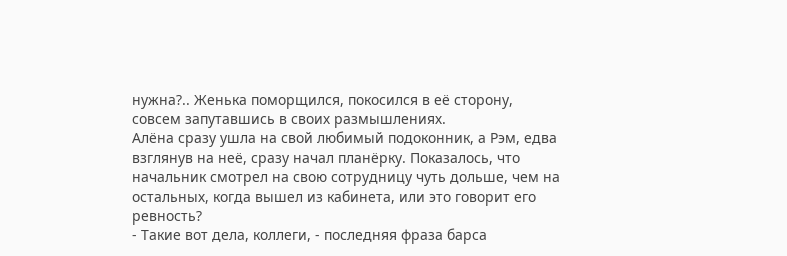нужна?.. Женька поморщился, покосился в её сторону, совсем запутавшись в своих размышлениях.
Алёна сразу ушла на свой любимый подоконник, а Рэм, едва взглянув на неё, сразу начал планёрку. Показалось, что начальник смотрел на свою сотрудницу чуть дольше, чем на остальных, когда вышел из кабинета, или это говорит его ревность?
- Такие вот дела, коллеги, - последняя фраза барса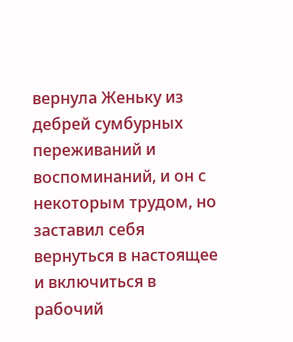вернула Женьку из дебрей сумбурных переживаний и воспоминаний, и он с некоторым трудом, но заставил себя вернуться в настоящее и включиться в рабочий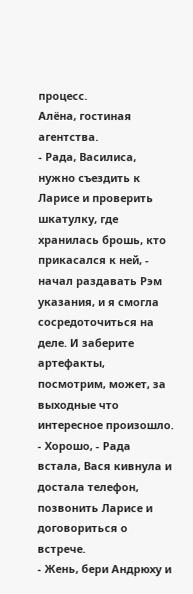процесс.
Алёна, гостиная агентства.
- Рада, Василиса, нужно съездить к Ларисе и проверить шкатулку, где хранилась брошь, кто прикасался к ней, - начал раздавать Рэм указания, и я смогла сосредоточиться на деле. И заберите артефакты, посмотрим, может, за выходные что интересное произошло.
- Хорошо, - Рада встала, Вася кивнула и достала телефон, позвонить Ларисе и договориться о встрече.
- Жень, бери Андрюху и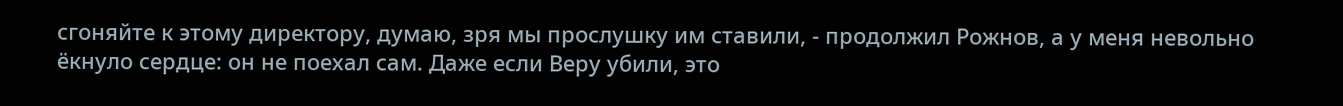сгоняйте к этому директору, думаю, зря мы прослушку им ставили, - продолжил Рожнов, а у меня невольно ёкнуло сердце: он не поехал сам. Даже если Веру убили, это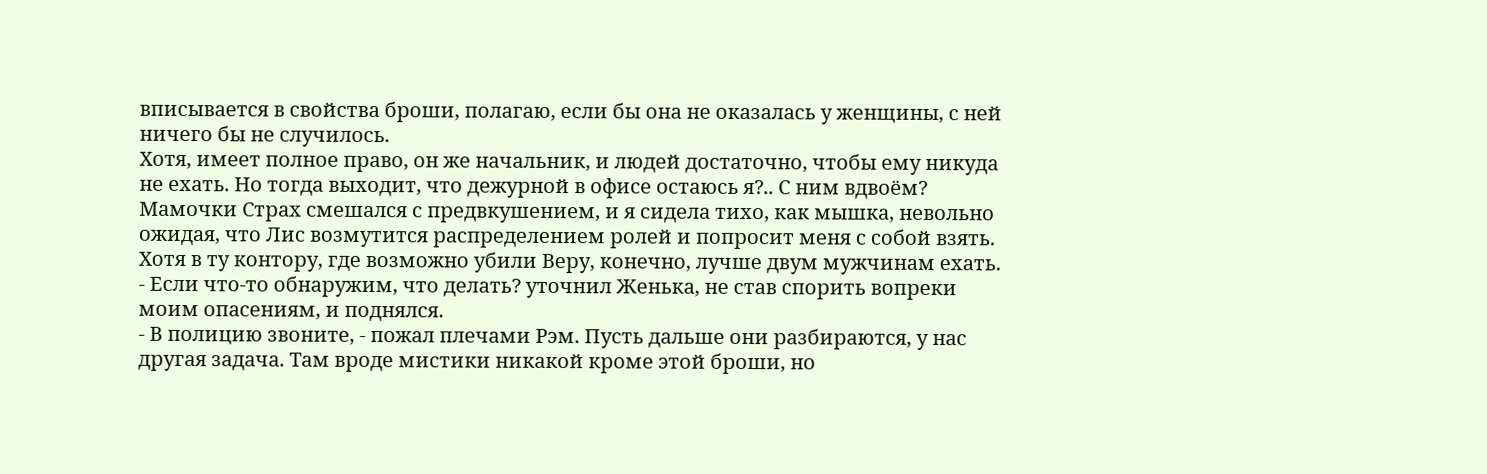вписывается в свойства броши, полагаю, если бы она не оказалась у женщины, с ней ничего бы не случилось.
Хотя, имеет полное право, он же начальник, и людей достаточно, чтобы ему никуда не ехать. Но тогда выходит, что дежурной в офисе остаюсь я?.. С ним вдвоём? Мамочки Страх смешался с предвкушением, и я сидела тихо, как мышка, невольно ожидая, что Лис возмутится распределением ролей и попросит меня с собой взять. Хотя в ту контору, где возможно убили Веру, конечно, лучше двум мужчинам ехать.
- Если что-то обнаружим, что делать? уточнил Женька, не став спорить вопреки моим опасениям, и поднялся.
- В полицию звоните, - пожал плечами Рэм. Пусть дальше они разбираются, у нас другая задача. Там вроде мистики никакой кроме этой броши, но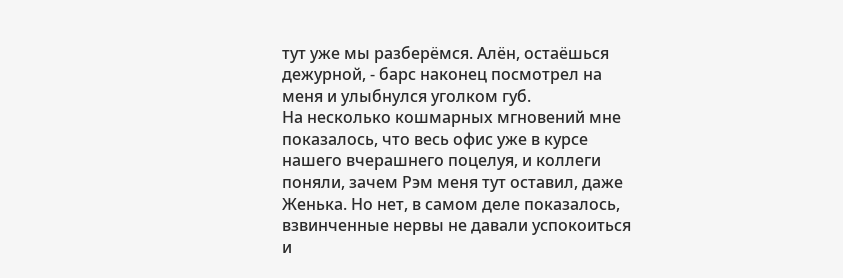тут уже мы разберёмся. Алён, остаёшься дежурной, - барс наконец посмотрел на меня и улыбнулся уголком губ.
На несколько кошмарных мгновений мне показалось, что весь офис уже в курсе нашего вчерашнего поцелуя, и коллеги поняли, зачем Рэм меня тут оставил, даже Женька. Но нет, в самом деле показалось, взвинченные нервы не давали успокоиться и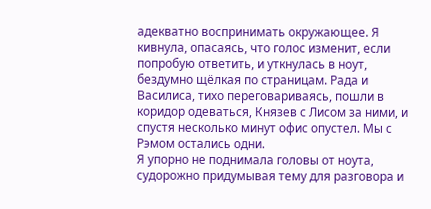адекватно воспринимать окружающее. Я кивнула, опасаясь, что голос изменит, если попробую ответить, и уткнулась в ноут, бездумно щёлкая по страницам. Рада и Василиса, тихо переговариваясь, пошли в коридор одеваться, Князев с Лисом за ними, и спустя несколько минут офис опустел. Мы с Рэмом остались одни.
Я упорно не поднимала головы от ноута, судорожно придумывая тему для разговора и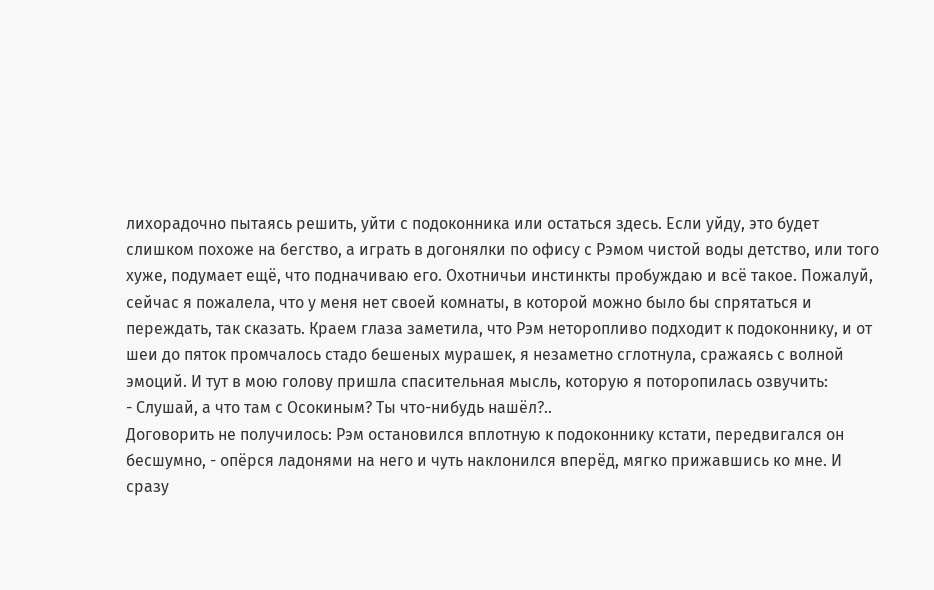лихорадочно пытаясь решить, уйти с подоконника или остаться здесь. Если уйду, это будет слишком похоже на бегство, а играть в догонялки по офису с Рэмом чистой воды детство, или того хуже, подумает ещё, что подначиваю его. Охотничьи инстинкты пробуждаю и всё такое. Пожалуй, сейчас я пожалела, что у меня нет своей комнаты, в которой можно было бы спрятаться и переждать, так сказать. Краем глаза заметила, что Рэм неторопливо подходит к подоконнику, и от шеи до пяток промчалось стадо бешеных мурашек, я незаметно сглотнула, сражаясь с волной эмоций. И тут в мою голову пришла спасительная мысль, которую я поторопилась озвучить:
- Слушай, а что там с Осокиным? Ты что-нибудь нашёл?..
Договорить не получилось: Рэм остановился вплотную к подоконнику кстати, передвигался он бесшумно, - опёрся ладонями на него и чуть наклонился вперёд, мягко прижавшись ко мне. И сразу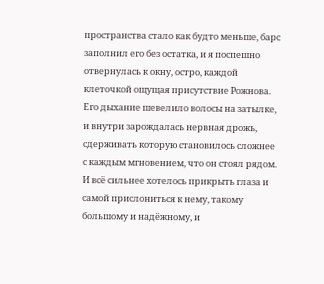пространства стало как будто меньше, барс заполнил его без остатка, и я поспешно отвернулась к окну, остро, каждой клеточкой ощущая присутствие Рожнова. Его дыхание шевелило волосы на затылке, и внутри зарождалась нервная дрожь, сдерживать которую становилось сложнее с каждым мгновением, что он стоял рядом. И всё сильнее хотелось прикрыть глаза и самой прислониться к нему, такому большому и надёжному, и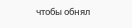чтобы обнял